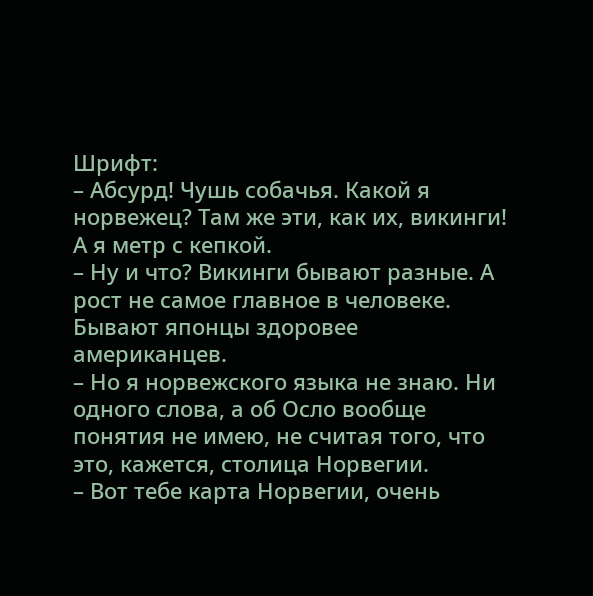Шрифт:
– Абсурд! Чушь собачья. Какой я норвежец? Там же эти, как их, викинги! А я метр с кепкой.
– Ну и что? Викинги бывают разные. А рост не самое главное в человеке. Бывают японцы здоровее американцев.
– Но я норвежского языка не знаю. Ни одного слова, а об Осло вообще понятия не имею, не считая того, что это, кажется, столица Норвегии.
– Вот тебе карта Норвегии, очень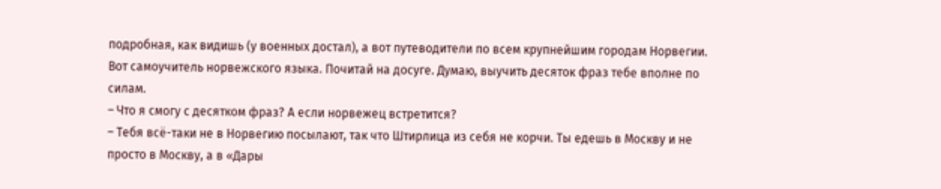подробная, как видишь (у военных достал), а вот путеводители по всем крупнейшим городам Норвегии. Вот самоучитель норвежского языка. Почитай на досуге. Думаю, выучить десяток фраз тебе вполне по силам.
– Что я смогу с десятком фраз? А если норвежец встретится?
– Тебя всё-таки не в Норвегию посылают, так что Штирлица из себя не корчи. Ты едешь в Москву и не просто в Москву, а в «Дары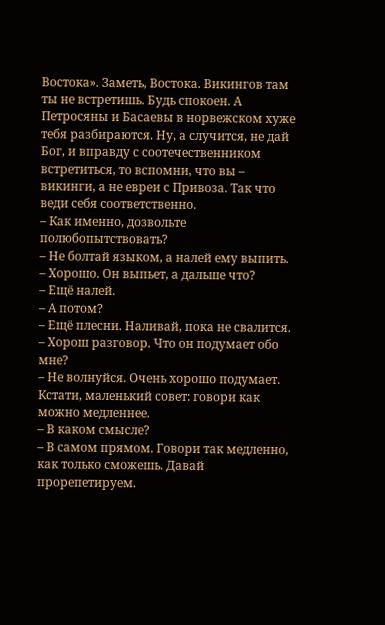Востока». Заметь, Востока. Викингов там ты не встретишь. Будь спокоен. А Петросяны и Басаевы в норвежском хуже тебя разбираются. Ну, а случится, не дай Бог, и вправду с соотечественником встретиться, то вспомни, что вы – викинги, а не евреи с Привоза. Так что веди себя соответственно.
– Как именно, дозвольте полюбопытствовать?
– Не болтай языком, а налей ему выпить.
– Хорошо. Он выпьет, а дальше что?
– Ещё налей.
– А потом?
– Ещё плесни. Наливай, пока не свалится.
– Хорош разговор. Что он подумает обо мне?
– Не волнуйся. Очень хорошо подумает. Кстати, маленький совет: говори как можно медленнее.
– В каком смысле?
– В самом прямом. Говори так медленно, как только сможешь. Давай прорепетируем.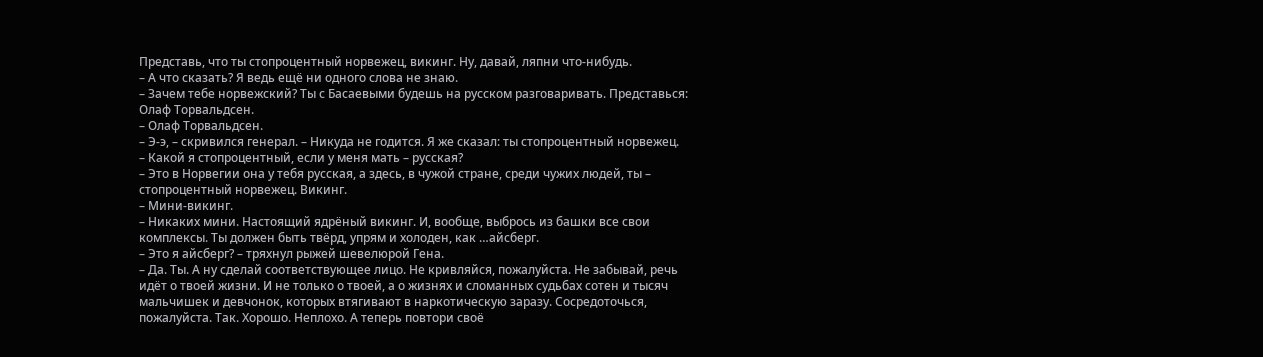Представь, что ты стопроцентный норвежец, викинг. Ну, давай, ляпни что-нибудь.
– А что сказать? Я ведь ещё ни одного слова не знаю.
– Зачем тебе норвежский? Ты с Басаевыми будешь на русском разговаривать. Представься: Олаф Торвальдсен.
– Олаф Торвальдсен.
– Э-э, – скривился генерал. – Никуда не годится. Я же сказал: ты стопроцентный норвежец.
– Какой я стопроцентный, если у меня мать – русская?
– Это в Норвегии она у тебя русская, а здесь, в чужой стране, среди чужих людей, ты – стопроцентный норвежец. Викинг.
– Мини-викинг.
– Никаких мини. Настоящий ядрёный викинг. И, вообще, выбрось из башки все свои комплексы. Ты должен быть твёрд, упрям и холоден, как …айсберг.
– Это я айсберг? – тряхнул рыжей шевелюрой Гена.
– Да. Ты. А ну сделай соответствующее лицо. Не кривляйся, пожалуйста. Не забывай, речь идёт о твоей жизни. И не только о твоей, а о жизнях и сломанных судьбах сотен и тысяч мальчишек и девчонок, которых втягивают в наркотическую заразу. Сосредоточься, пожалуйста. Так. Хорошо. Неплохо. А теперь повтори своё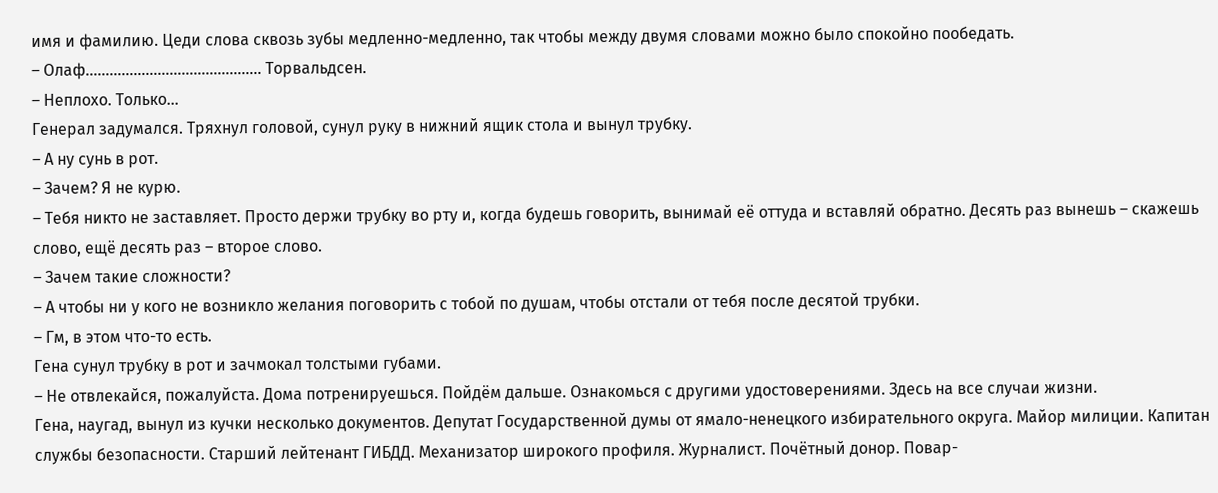имя и фамилию. Цеди слова сквозь зубы медленно-медленно, так чтобы между двумя словами можно было спокойно пообедать.
– Олаф…………………………………….. Торвальдсен.
– Неплохо. Только…
Генерал задумался. Тряхнул головой, сунул руку в нижний ящик стола и вынул трубку.
– А ну сунь в рот.
– Зачем? Я не курю.
– Тебя никто не заставляет. Просто держи трубку во рту и, когда будешь говорить, вынимай её оттуда и вставляй обратно. Десять раз вынешь – скажешь слово, ещё десять раз – второе слово.
– Зачем такие сложности?
– А чтобы ни у кого не возникло желания поговорить с тобой по душам, чтобы отстали от тебя после десятой трубки.
– Гм, в этом что-то есть.
Гена сунул трубку в рот и зачмокал толстыми губами.
– Не отвлекайся, пожалуйста. Дома потренируешься. Пойдём дальше. Ознакомься с другими удостоверениями. Здесь на все случаи жизни.
Гена, наугад, вынул из кучки несколько документов. Депутат Государственной думы от ямало-ненецкого избирательного округа. Майор милиции. Капитан службы безопасности. Старший лейтенант ГИБДД. Механизатор широкого профиля. Журналист. Почётный донор. Повар-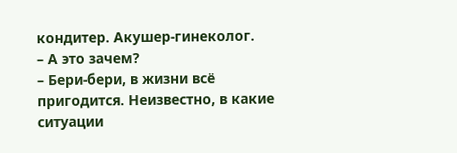кондитер. Акушер-гинеколог.
– А это зачем?
– Бери-бери, в жизни всё пригодится. Неизвестно, в какие ситуации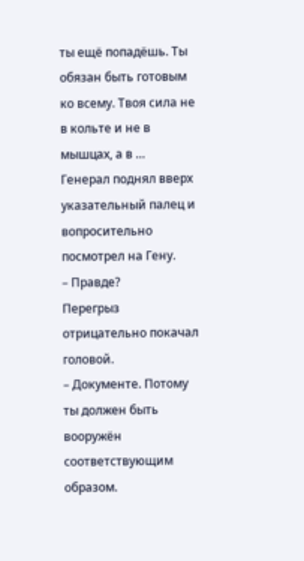ты ещё попадёшь. Ты обязан быть готовым ко всему. Твоя сила не в кольте и не в мышцах, а в …
Генерал поднял вверх указательный палец и вопросительно посмотрел на Гену.
– Правде?
Перегрыз отрицательно покачал головой.
– Документе. Потому ты должен быть вооружён соответствующим образом.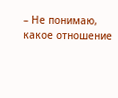– Не понимаю, какое отношение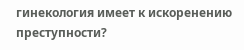гинекология имеет к искоренению преступности?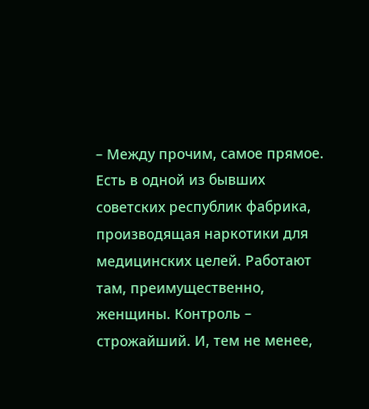– Между прочим, самое прямое. Есть в одной из бывших советских республик фабрика, производящая наркотики для медицинских целей. Работают там, преимущественно, женщины. Контроль – строжайший. И, тем не менее,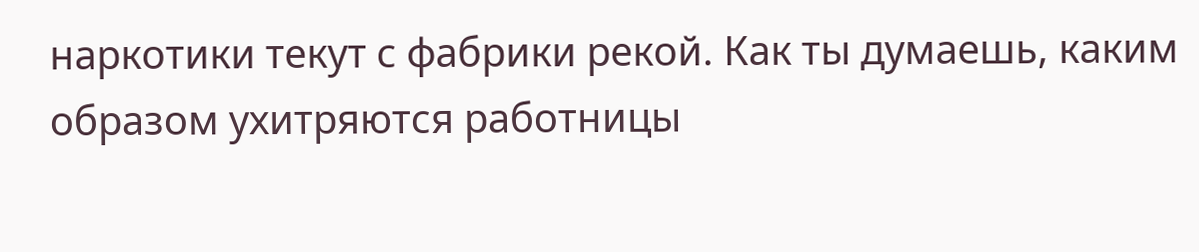наркотики текут с фабрики рекой. Как ты думаешь, каким образом ухитряются работницы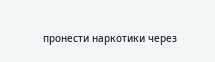пронести наркотики через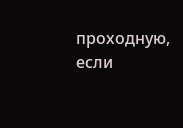проходную, если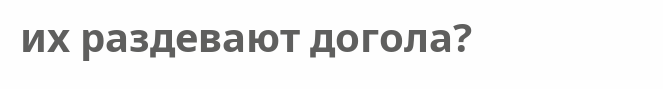их раздевают догола?